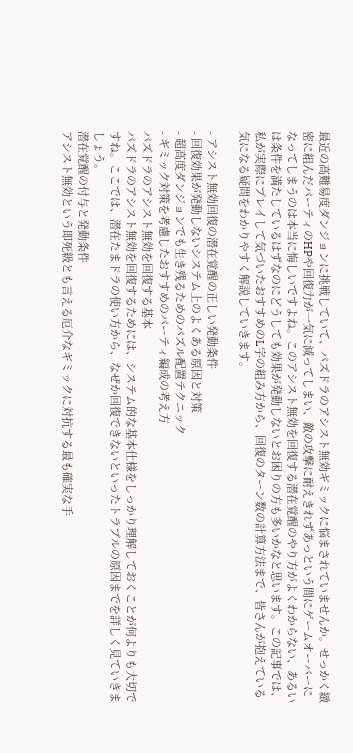最近の高難易度ダンジョンに挑戦していて、パズドラのアシスト無効ギミックに悩まされていませんか。せっかく緻密に組んだパーティのHPや回復力が一気に減ってしまい、敵の攻撃に耐えきれずあっという間にゲームオーバーになってしまうのは本当に悔しいですよね。このアシスト無効を回復する潜在覚醒のやり方がよくわからない、あるいは条件を満たしているはずなのにどうしても効果が発動しないとお困りの方も多いかなと思います。この記事では、私が実際にプレイして気づいたおすすめのL字の組み方から、回復のターン数の計算方法まで、皆さんが抱えている気になる疑問をわかりやすく解説していきます。

- アシスト無効回復の潜在覚醒の正しい発動条件
- 回復効果が発動しないシステム上のよくある原因と対策
- 超高度ダンジョンでも生き残るためのパズル配置テクニック
- ギミック対策を考慮したおすすめのパーティ編成の考え方
パズドラのアシスト無効を回復する基本
パズドラのアシスト無効を回復するためには、システム的な基本仕様をしっかり理解しておくことが何よりも大切ですね。ここでは、潜在たまドラの使い方から、なぜか回復できないといったトラブルの原因までを詳しく見ていきましょう。
潜在覚醒の付与と発動条件
アシスト無効という即死級とも言える厄介なギミックに対抗する最も確実な手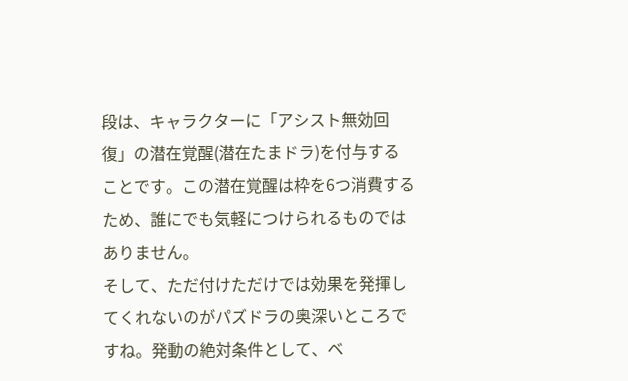段は、キャラクターに「アシスト無効回復」の潜在覚醒(潜在たまドラ)を付与することです。この潜在覚醒は枠を6つ消費するため、誰にでも気軽につけられるものではありません。
そして、ただ付けただけでは効果を発揮してくれないのがパズドラの奥深いところですね。発動の絶対条件として、ベ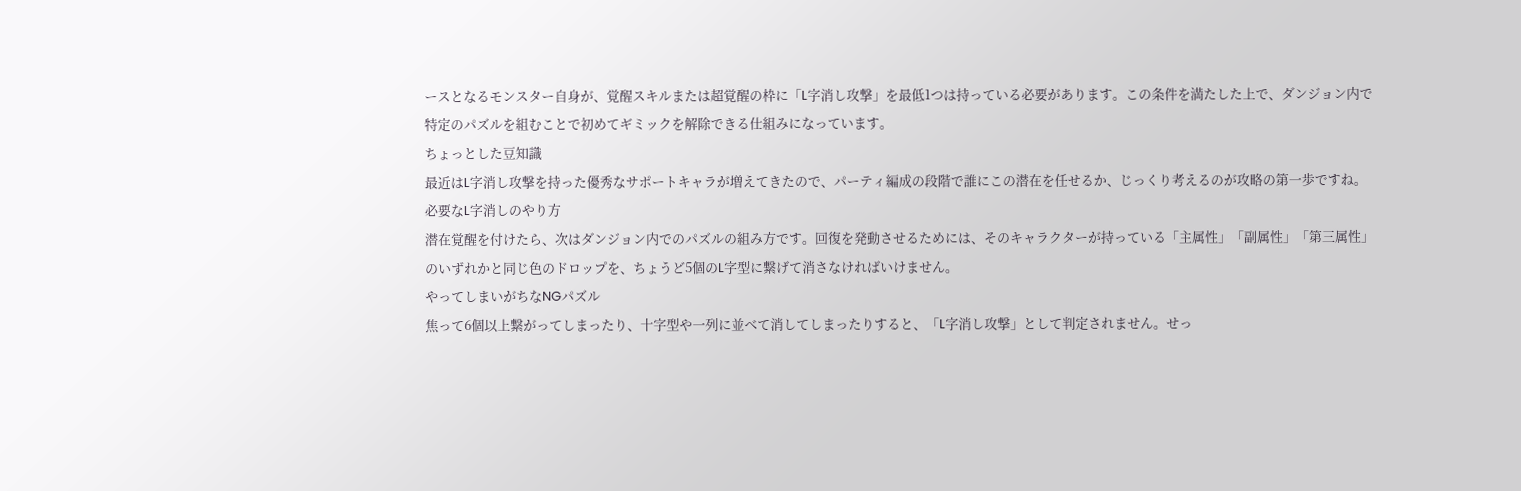ースとなるモンスター自身が、覚醒スキルまたは超覚醒の枠に「L字消し攻撃」を最低1つは持っている必要があります。この条件を満たした上で、ダンジョン内で特定のパズルを組むことで初めてギミックを解除できる仕組みになっています。
ちょっとした豆知識
最近はL字消し攻撃を持った優秀なサポートキャラが増えてきたので、パーティ編成の段階で誰にこの潜在を任せるか、じっくり考えるのが攻略の第一歩ですね。
必要なL字消しのやり方
潜在覚醒を付けたら、次はダンジョン内でのパズルの組み方です。回復を発動させるためには、そのキャラクターが持っている「主属性」「副属性」「第三属性」のいずれかと同じ色のドロップを、ちょうど5個のL字型に繋げて消さなければいけません。
やってしまいがちなNGパズル
焦って6個以上繋がってしまったり、十字型や一列に並べて消してしまったりすると、「L字消し攻撃」として判定されません。せっ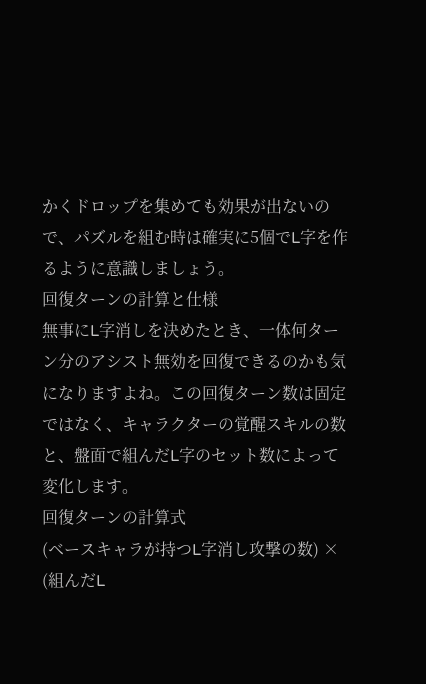かくドロップを集めても効果が出ないので、パズルを組む時は確実に5個でL字を作るように意識しましょう。
回復ターンの計算と仕様
無事にL字消しを決めたとき、一体何ターン分のアシスト無効を回復できるのかも気になりますよね。この回復ターン数は固定ではなく、キャラクターの覚醒スキルの数と、盤面で組んだL字のセット数によって変化します。
回復ターンの計算式
(ベースキャラが持つL字消し攻撃の数) × (組んだL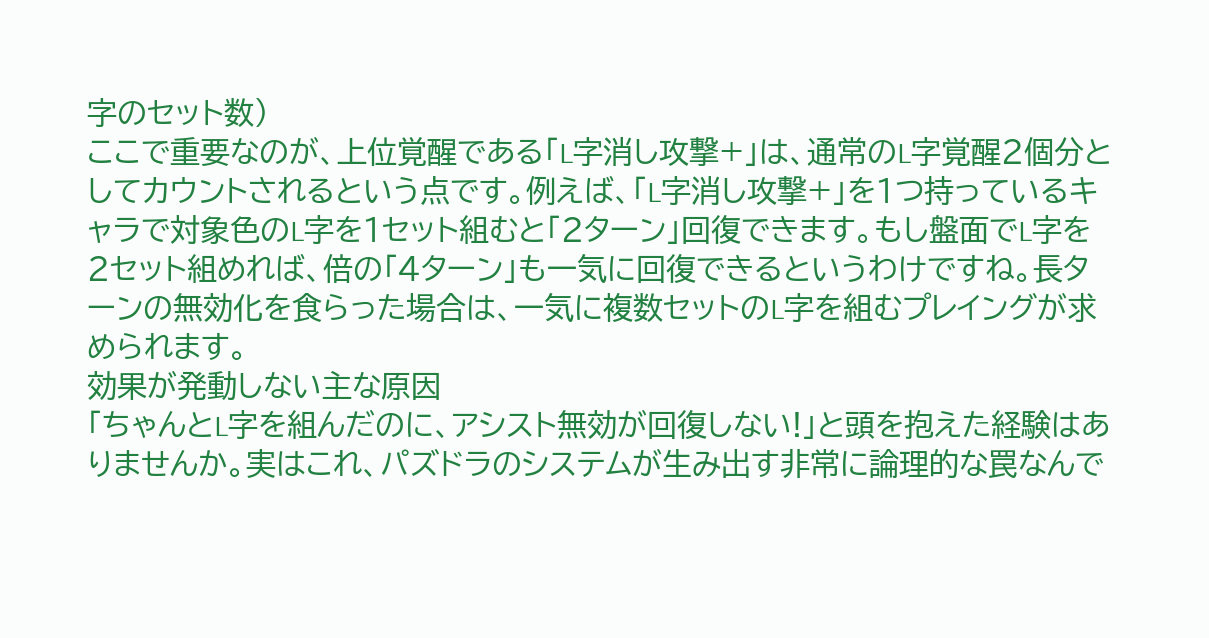字のセット数)
ここで重要なのが、上位覚醒である「L字消し攻撃+」は、通常のL字覚醒2個分としてカウントされるという点です。例えば、「L字消し攻撃+」を1つ持っているキャラで対象色のL字を1セット組むと「2ターン」回復できます。もし盤面でL字を2セット組めれば、倍の「4ターン」も一気に回復できるというわけですね。長ターンの無効化を食らった場合は、一気に複数セットのL字を組むプレイングが求められます。
効果が発動しない主な原因
「ちゃんとL字を組んだのに、アシスト無効が回復しない!」と頭を抱えた経験はありませんか。実はこれ、パズドラのシステムが生み出す非常に論理的な罠なんで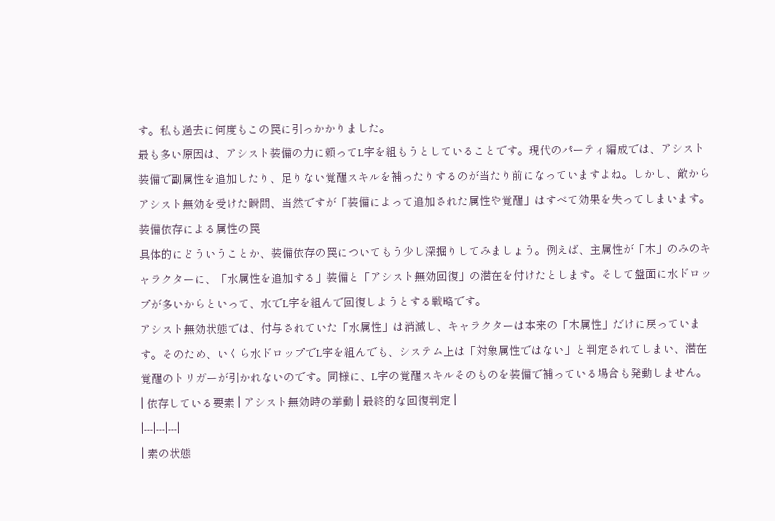す。私も過去に何度もこの罠に引っかかりました。
最も多い原因は、アシスト装備の力に頼ってL字を組もうとしていることです。現代のパーティ編成では、アシスト装備で副属性を追加したり、足りない覚醒スキルを補ったりするのが当たり前になっていますよね。しかし、敵からアシスト無効を受けた瞬間、当然ですが「装備によって追加された属性や覚醒」はすべて効果を失ってしまいます。
装備依存による属性の罠
具体的にどういうことか、装備依存の罠についてもう少し深掘りしてみましょう。例えば、主属性が「木」のみのキャラクターに、「水属性を追加する」装備と「アシスト無効回復」の潜在を付けたとします。そして盤面に水ドロップが多いからといって、水でL字を組んで回復しようとする戦略です。
アシスト無効状態では、付与されていた「水属性」は消滅し、キャラクターは本来の「木属性」だけに戻っています。そのため、いくら水ドロップでL字を組んでも、システム上は「対象属性ではない」と判定されてしまい、潜在覚醒のトリガーが引かれないのです。同様に、L字の覚醒スキルそのものを装備で補っている場合も発動しません。
| 依存している要素 | アシスト無効時の挙動 | 最終的な回復判定 |
|---|---|---|
| 素の状態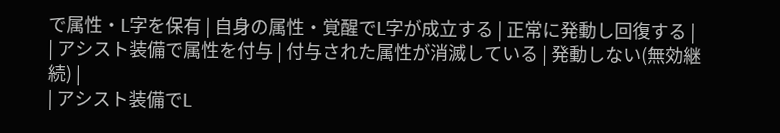で属性・L字を保有 | 自身の属性・覚醒でL字が成立する | 正常に発動し回復する |
| アシスト装備で属性を付与 | 付与された属性が消滅している | 発動しない(無効継続) |
| アシスト装備でL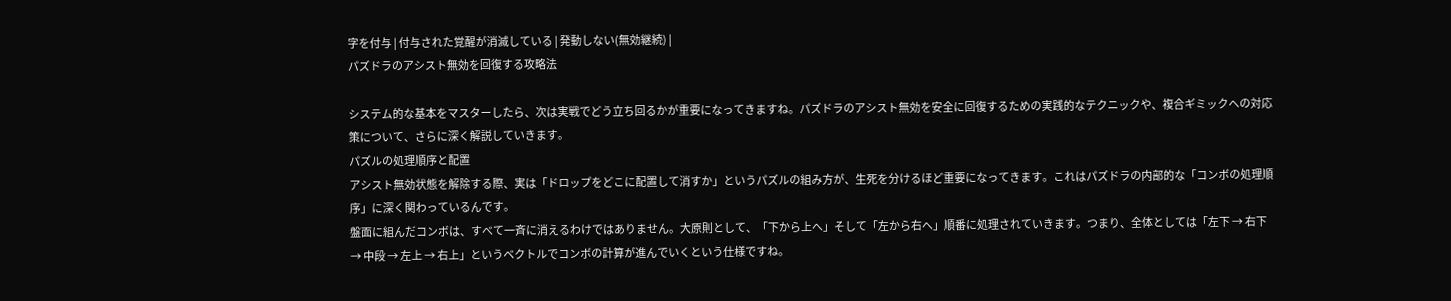字を付与 | 付与された覚醒が消滅している | 発動しない(無効継続) |
パズドラのアシスト無効を回復する攻略法

システム的な基本をマスターしたら、次は実戦でどう立ち回るかが重要になってきますね。パズドラのアシスト無効を安全に回復するための実践的なテクニックや、複合ギミックへの対応策について、さらに深く解説していきます。
パズルの処理順序と配置
アシスト無効状態を解除する際、実は「ドロップをどこに配置して消すか」というパズルの組み方が、生死を分けるほど重要になってきます。これはパズドラの内部的な「コンボの処理順序」に深く関わっているんです。
盤面に組んだコンボは、すべて一斉に消えるわけではありません。大原則として、「下から上へ」そして「左から右へ」順番に処理されていきます。つまり、全体としては「左下 → 右下 → 中段 → 左上 → 右上」というベクトルでコンボの計算が進んでいくという仕様ですね。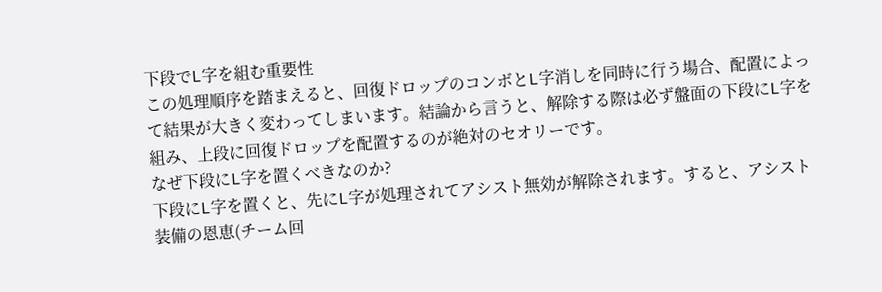下段でL字を組む重要性
この処理順序を踏まえると、回復ドロップのコンボとL字消しを同時に行う場合、配置によって結果が大きく変わってしまいます。結論から言うと、解除する際は必ず盤面の下段にL字を組み、上段に回復ドロップを配置するのが絶対のセオリーです。
なぜ下段にL字を置くべきなのか?
下段にL字を置くと、先にL字が処理されてアシスト無効が解除されます。すると、アシスト装備の恩恵(チーム回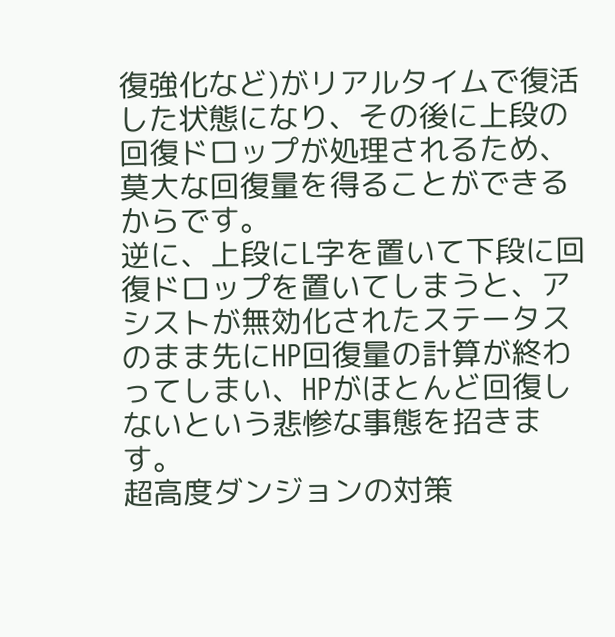復強化など)がリアルタイムで復活した状態になり、その後に上段の回復ドロップが処理されるため、莫大な回復量を得ることができるからです。
逆に、上段にL字を置いて下段に回復ドロップを置いてしまうと、アシストが無効化されたステータスのまま先にHP回復量の計算が終わってしまい、HPがほとんど回復しないという悲惨な事態を招きます。
超高度ダンジョンの対策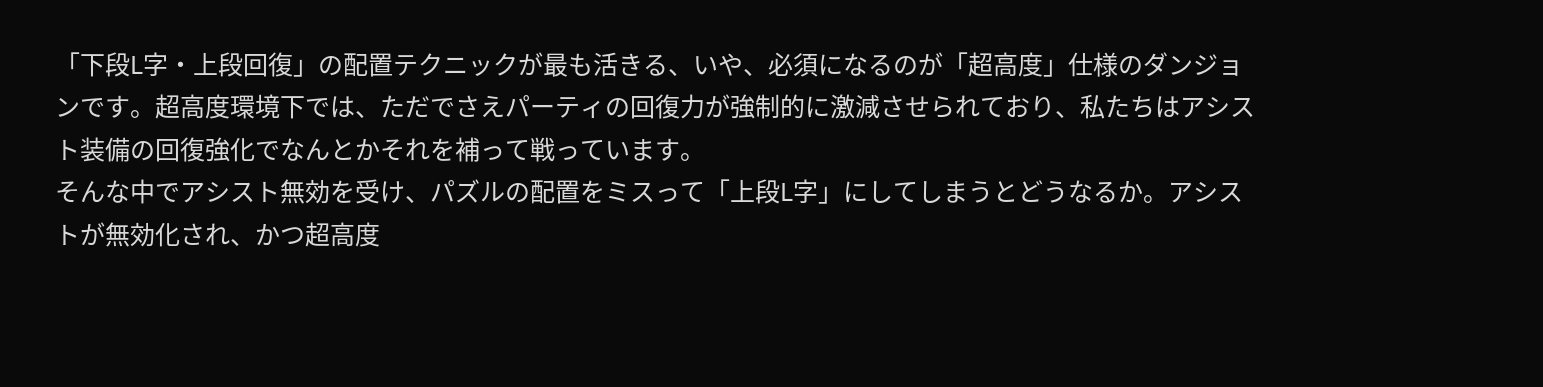「下段L字・上段回復」の配置テクニックが最も活きる、いや、必須になるのが「超高度」仕様のダンジョンです。超高度環境下では、ただでさえパーティの回復力が強制的に激減させられており、私たちはアシスト装備の回復強化でなんとかそれを補って戦っています。
そんな中でアシスト無効を受け、パズルの配置をミスって「上段L字」にしてしまうとどうなるか。アシストが無効化され、かつ超高度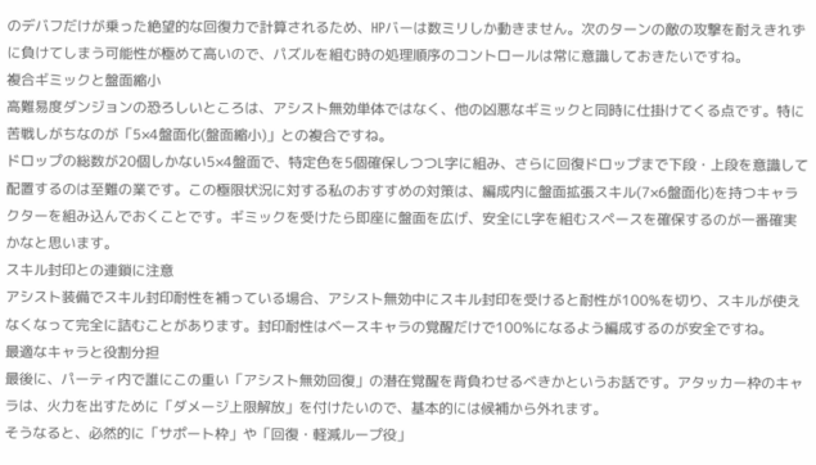のデバフだけが乗った絶望的な回復力で計算されるため、HPバーは数ミリしか動きません。次のターンの敵の攻撃を耐えきれずに負けてしまう可能性が極めて高いので、パズルを組む時の処理順序のコントロールは常に意識しておきたいですね。
複合ギミックと盤面縮小
高難易度ダンジョンの恐ろしいところは、アシスト無効単体ではなく、他の凶悪なギミックと同時に仕掛けてくる点です。特に苦戦しがちなのが「5×4盤面化(盤面縮小)」との複合ですね。
ドロップの総数が20個しかない5×4盤面で、特定色を5個確保しつつL字に組み、さらに回復ドロップまで下段・上段を意識して配置するのは至難の業です。この極限状況に対する私のおすすめの対策は、編成内に盤面拡張スキル(7×6盤面化)を持つキャラクターを組み込んでおくことです。ギミックを受けたら即座に盤面を広げ、安全にL字を組むスペースを確保するのが一番確実かなと思います。
スキル封印との連鎖に注意
アシスト装備でスキル封印耐性を補っている場合、アシスト無効中にスキル封印を受けると耐性が100%を切り、スキルが使えなくなって完全に詰むことがあります。封印耐性はベースキャラの覚醒だけで100%になるよう編成するのが安全ですね。
最適なキャラと役割分担
最後に、パーティ内で誰にこの重い「アシスト無効回復」の潜在覚醒を背負わせるべきかというお話です。アタッカー枠のキャラは、火力を出すために「ダメージ上限解放」を付けたいので、基本的には候補から外れます。
そうなると、必然的に「サポート枠」や「回復・軽減ループ役」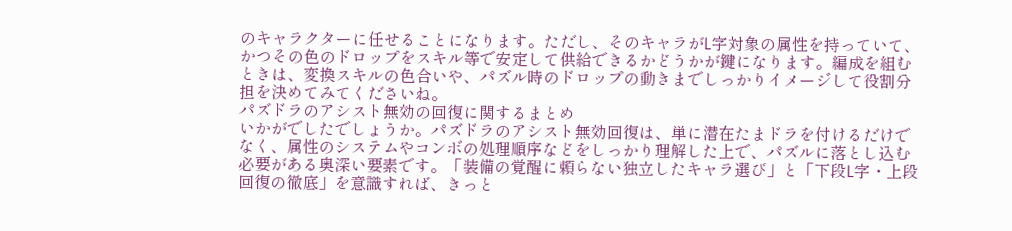のキャラクターに任せることになります。ただし、そのキャラがL字対象の属性を持っていて、かつその色のドロップをスキル等で安定して供給できるかどうかが鍵になります。編成を組むときは、変換スキルの色合いや、パズル時のドロップの動きまでしっかりイメージして役割分担を決めてみてくださいね。
パズドラのアシスト無効の回復に関するまとめ
いかがでしたでしょうか。パズドラのアシスト無効回復は、単に潜在たまドラを付けるだけでなく、属性のシステムやコンボの処理順序などをしっかり理解した上で、パズルに落とし込む必要がある奥深い要素です。「装備の覚醒に頼らない独立したキャラ選び」と「下段L字・上段回復の徹底」を意識すれば、きっと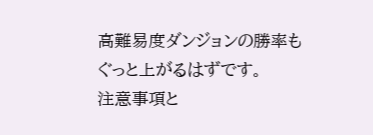高難易度ダンジョンの勝率もぐっと上がるはずです。
注意事項と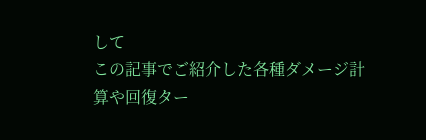して
この記事でご紹介した各種ダメージ計算や回復ター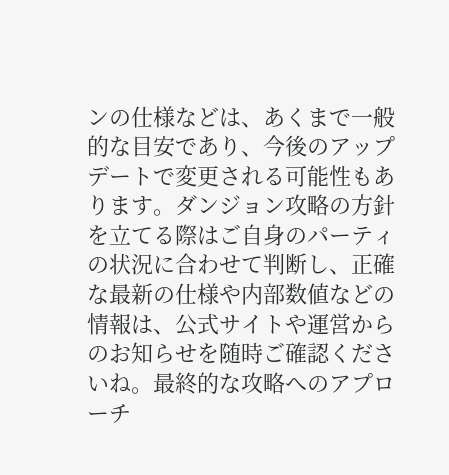ンの仕様などは、あくまで一般的な目安であり、今後のアップデートで変更される可能性もあります。ダンジョン攻略の方針を立てる際はご自身のパーティの状況に合わせて判断し、正確な最新の仕様や内部数値などの情報は、公式サイトや運営からのお知らせを随時ご確認くださいね。最終的な攻略へのアプローチ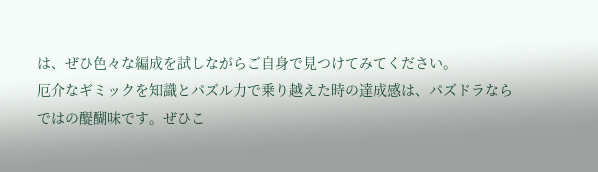は、ぜひ色々な編成を試しながらご自身で見つけてみてください。
厄介なギミックを知識とパズル力で乗り越えた時の達成感は、パズドラならではの醍醐味です。ぜひこ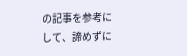の記事を参考にして、諦めずに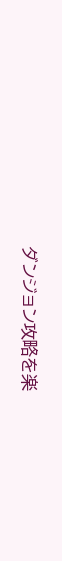ダンジョン攻略を楽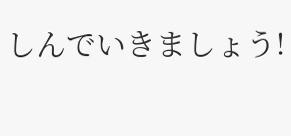しんでいきましょう!